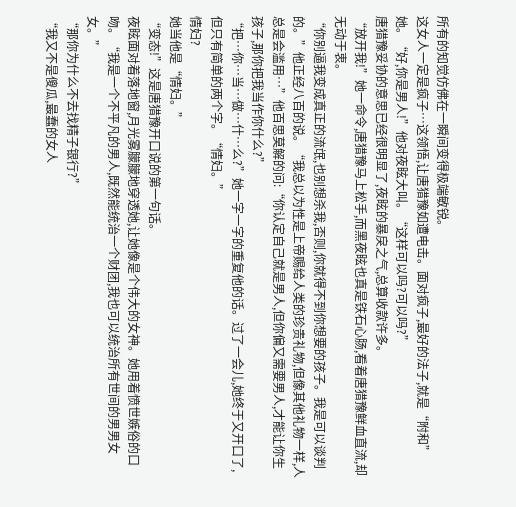所有的知觉仿佛在一瞬间变得极端敏锐。
这女人一定是疯子…这领悟,让唐猎豫如遭电击。面对疯子,最好的法子,就是“附和”她。“好,你是男人!”他对夜眩大叫。“这样可以吗?可以吗?”
唐猎豫妥协的意思已经很明显了,夜眩的暴戾之气,总算收款许多。
“放开我!”她一命令,唐猎豫马上松手,而黑夜眩也真是铁石心肠,看着唐猎豫鲜血直流,却无动于衷。
“你别逼我变成真正的流氓,也别想杀我,否则,你就得不到你想要的孩子。我是可以谈判的。”他正经八百的说。“我总以为性是上帝赐给人类的珍贵礼物,但像其他礼物一样,人总是会滥用…”他百思莫解的问:“你认定自己就是男人,但你偏又需要男人,才能让你生孩子,那你把我当作你什么?”
“把…你…当…做…什…么?”她一字一字的重复他的话。过了一会儿,她终于又开口了,但只有简单的两个字。“情妇。”
情妇?
她当他是“情妇。”
“变态!”这是唐猎豫开口说的第一句话。
夜眩面对着落地窗,月光雾朦朦地穿透她,让她像是个伟大的女神。她用着愤世嫉俗的口吻。“我是一个不平凡的男人,既然能统治一个财团,我也可以统治所有世间的男男女女。”
“那你为什么不去找精子银行?”
“我又不是傻瓜,最蠢的女人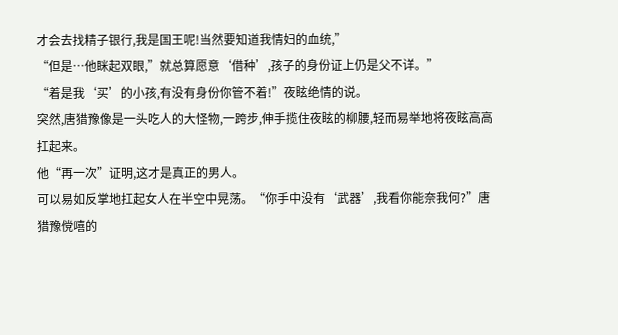才会去找精子银行,我是国王呢!当然要知道我情妇的血统,”
“但是…他眯起双眼,”就总算愿意‘借种’,孩子的身份证上仍是父不详。”
“着是我‘买’的小孩,有没有身份你管不着!”夜眩绝情的说。
突然,唐猎豫像是一头吃人的大怪物,一跨步,伸手揽住夜眩的柳腰,轻而易举地将夜眩高高扛起来。
他“再一次”证明,这才是真正的男人。
可以易如反掌地扛起女人在半空中晃荡。“你手中没有‘武器’,我看你能奈我何?”唐猎豫傥嘻的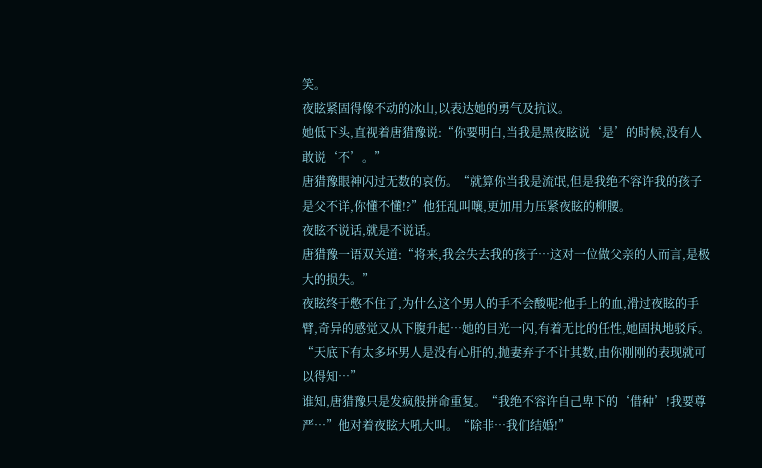笑。
夜眩紧固得像不动的冰山,以表达她的勇气及抗议。
她低下头,直视着唐猎豫说:“你要明白,当我是黑夜眩说‘是’的时候,没有人敢说‘不’。”
唐猎豫眼神闪过无数的哀伤。“就算你当我是流氓,但是我绝不容许我的孩子是父不详,你懂不懂!?”他狂乱叫嚷,更加用力压紧夜眩的柳腰。
夜眩不说话,就是不说话。
唐猎豫一语双关道:“将来,我会失去我的孩子…这对一位做父亲的人而言,是极大的损失。”
夜眩终于憋不住了,为什么这个男人的手不会酸呢?他手上的血,滑过夜眩的手臂,奇异的感觉又从下腹升起…她的目光一闪,有着无比的任性,她固执地驳斥。“天底下有太多坏男人是没有心肝的,抛妻弃子不计其数,由你刚刚的表现就可以得知…”
谁知,唐猎豫只是发疯般拼命重复。“我绝不容许自己卑下的‘借种’!我要尊严…”他对着夜眩大吼大叫。“除非…我们结婚!”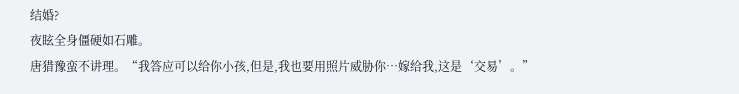结婚?
夜眩全身僵硬如石雕。
唐猎豫蛮不讲理。“我答应可以给你小孩,但是,我也要用照片威胁你…嫁给我,这是‘交易’。”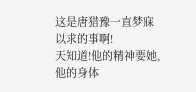这是唐猎豫一直梦寐以求的事啊!
天知道!他的精神要她,他的身体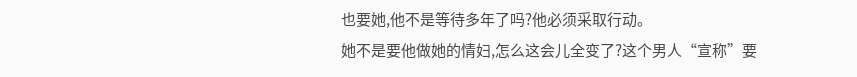也要她,他不是等待多年了吗?他必须采取行动。
她不是要他做她的情妇,怎么这会儿全变了?这个男人“宣称”要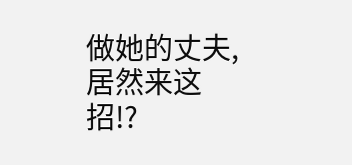做她的丈夫,居然来这招!?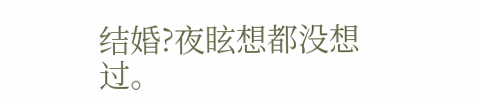结婚?夜眩想都没想过。